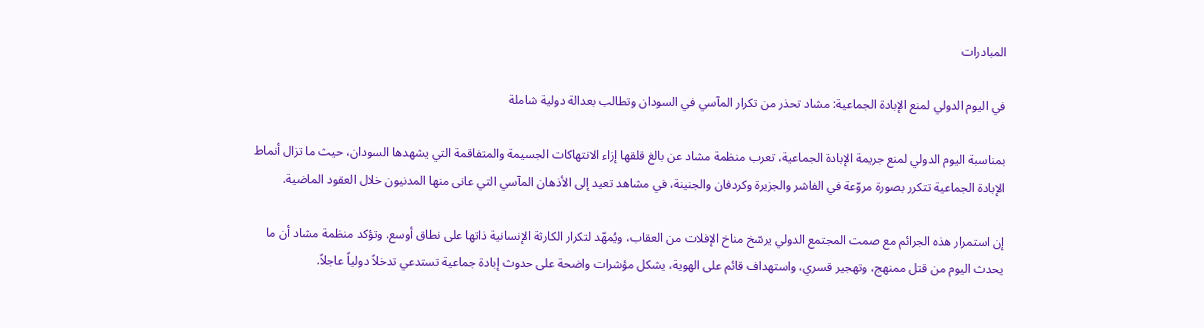المبادرات

في اليوم الدولي لمنع الإبادة الجماعية: مشاد تحذر من تكرار المآسي في السودان وتطالب بعدالة دولية شاملة

بمناسبة اليوم الدولي لمنع جريمة الإبادة الجماعية، تعرب منظمة مشاد عن بالغ قلقها إزاء الانتهاكات الجسيمة والمتفاقمة التي يشهدها السودان، حيث ما تزال أنماط الإبادة الجماعية تتكرر بصورة مروّعة في الفاشر والجزيرة وكردفان والجنينة، في مشاهد تعيد إلى الأذهان المآسي التي عانى منها المدنيون خلال العقود الماضية.

إن استمرار هذه الجرائم مع صمت المجتمع الدولي يرسّخ مناخ الإفلات من العقاب، ويُمهّد لتكرار الكارثة الإنسانية ذاتها على نطاق أوسع. وتؤكد منظمة مشاد أن ما يحدث اليوم من قتل ممنهج، وتهجير قسري، واستهداف قائم على الهوية، يشكل مؤشرات واضحة على حدوث إبادة جماعية تستدعي تدخلاً دولياً عاجلاً.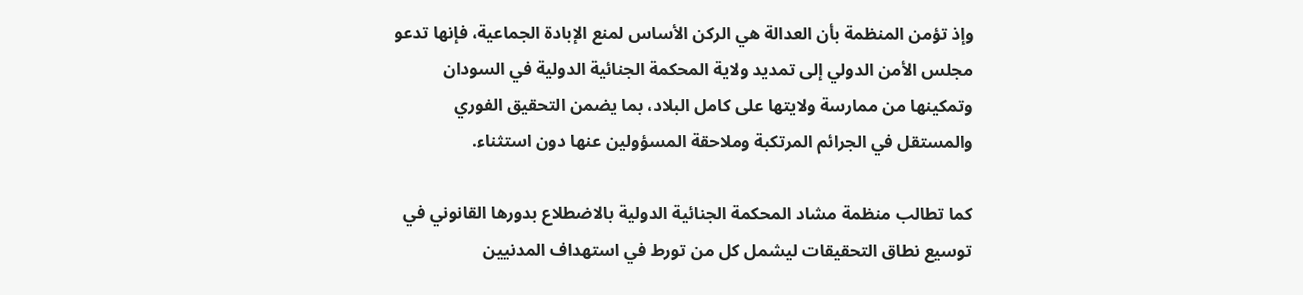وإذ تؤمن المنظمة بأن العدالة هي الركن الأساس لمنع الإبادة الجماعية، فإنها تدعو مجلس الأمن الدولي إلى تمديد ولاية المحكمة الجنائية الدولية في السودان وتمكينها من ممارسة ولايتها على كامل البلاد، بما يضمن التحقيق الفوري والمستقل في الجرائم المرتكبة وملاحقة المسؤولين عنها دون استثناء.

كما تطالب منظمة مشاد المحكمة الجنائية الدولية بالاضطلاع بدورها القانوني في توسيع نطاق التحقيقات ليشمل كل من تورط في استهداف المدنيين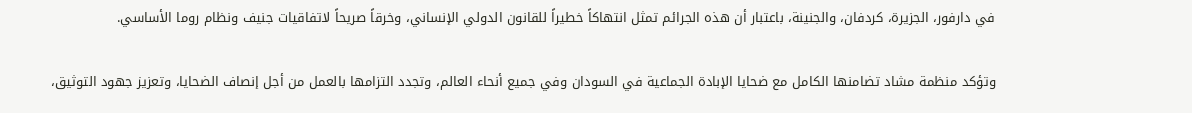في دارفور، الجزيرة، كردفان، والجنينة، باعتبار أن هذه الجرائم تمثل انتهاكاً خطيراً للقانون الدولي الإنساني، وخرقاً صريحاً لاتفاقيات جنيف ونظام روما الأساسي.

وتؤكد منظمة مشاد تضامنها الكامل مع ضحايا الإبادة الجماعية في السودان وفي جميع أنحاء العالم، وتجدد التزامها بالعمل من أجل إنصاف الضحايا، وتعزيز جهود التوثيق،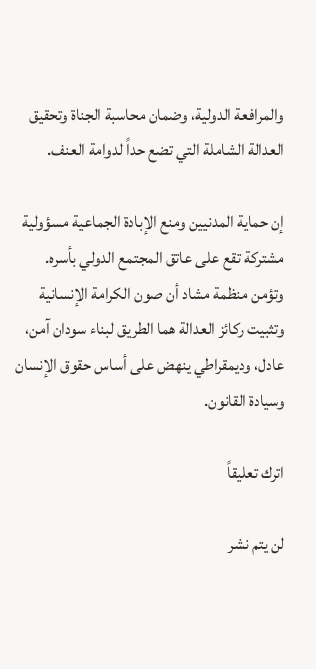والمرافعة الدولية، وضمان محاسبة الجناة وتحقيق العدالة الشاملة التي تضع حداً لدوامة العنف.

إن حماية المدنيين ومنع الإبادة الجماعية مسؤولية مشتركة تقع على عاتق المجتمع الدولي بأسره. وتؤمن منظمة مشاد أن صون الكرامة الإنسانية وتثبيت ركائز العدالة هما الطريق لبناء سودان آمن، عادل، وديمقراطي ينهض على أساس حقوق الإنسان وسيادة القانون.

اترك تعليقاً

لن يتم نشر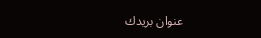عنوان بريدك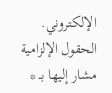الإلكتروني. الحقول الإلزامية مشار إليها بـ *